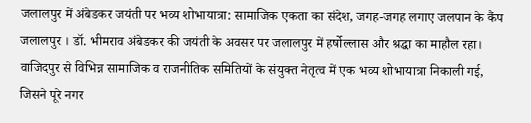जलालपुर में अंबेडकर जयंती पर भव्य शोभायात्रा: सामाजिक एकता का संदेश, जगह-जगह लगाए जलपान के कैंप
जलालपुर । डॉ. भीमराव अंबेडकर की जयंती के अवसर पर जलालपुर में हर्षोल्लास और श्रद्धा का माहौल रहा। वाजिदपुर से विभिन्न सामाजिक व राजनीतिक समितियों के संयुक्त नेतृत्व में एक भव्य शोभायात्रा निकाली गई, जिसने पूरे नगर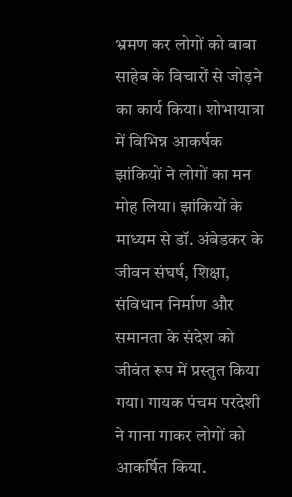भ्रमण कर लोगों को बाबा साहेब के विचारों से जोड़ने का कार्य किया। शोभायात्रा में विभिन्न आकर्षक झांकियों ने लोगों का मन मोह लिया। झांकियों के माध्यम से डॉ. अंबेडकर के जीवन संघर्ष, शिक्षा, संविधान निर्माण और समानता के संदेश को जीवंत रूप में प्रस्तुत किया गया। गायक पंचम परदेशी ने गाना गाकर लोगों को आकर्षित किया.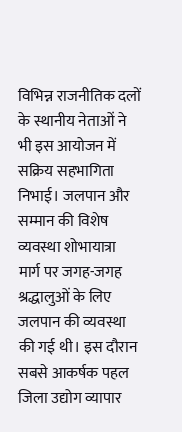विभिन्न राजनीतिक दलों के स्थानीय नेताओं ने भी इस आयोजन में सक्रिय सहभागिता निभाई। जलपान और सम्मान की विशेष व्यवस्था शोभायात्रा मार्ग पर जगह-जगह श्रद्धालुओं के लिए जलपान की व्यवस्था की गई थी। इस दौरान सबसे आकर्षक पहल जिला उद्योग व्यापार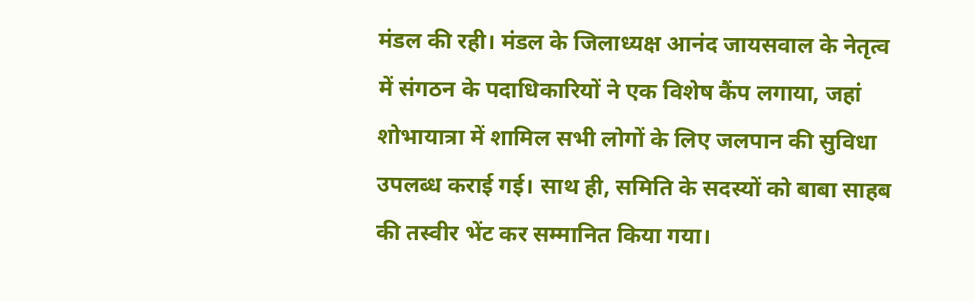मंडल की रही। मंडल के जिलाध्यक्ष आनंद जायसवाल के नेतृत्व में संगठन के पदाधिकारियों ने एक विशेष कैंप लगाया, जहां शोभायात्रा में शामिल सभी लोगों के लिए जलपान की सुविधा उपलब्ध कराई गई। साथ ही, समिति के सदस्यों को बाबा साहब की तस्वीर भेंट कर सम्मानित किया गया।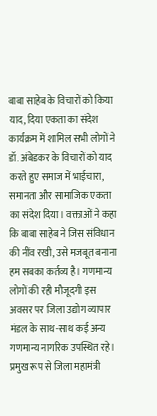बाबा साहेब के विचारों को किया याद, दिया एकता का संदेश कार्यक्रम में शामिल सभी लोगों ने डॉ. अंबेडकर के विचारों को याद करते हुए समाज में भाईचारा, समानता और सामाजिक एकता का संदेश दिया। वक्ताओं ने कहा कि बाबा साहेब ने जिस संविधान की नींव रखी, उसे मजबूत बनाना हम सबका कर्तव्य है। गणमान्य लोगों की रही मौजूदगी इस अवसर पर जिला उद्योग व्यापार मंडल के साथ-साथ कई अन्य गणमान्य नागरिक उपस्थित रहे। प्रमुख रूप से जिला महामंत्री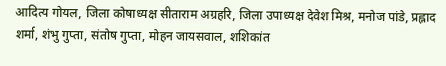आदित्य गोयल, जिला कोषाध्यक्ष सीताराम अग्रहरि, जिला उपाध्यक्ष देवेश मिश्र, मनोज पांडे, प्रह्लाद शर्मा, शंभु गुप्ता, संतोष गुप्ता, मोहन जायसवाल, शशिकांत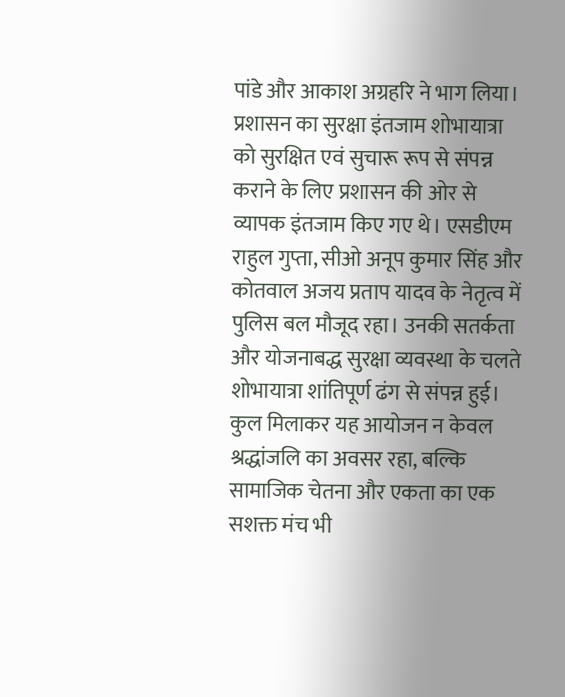पांडे और आकाश अग्रहरि ने भाग लिया। प्रशासन का सुरक्षा इंतजाम शोभायात्रा को सुरक्षित एवं सुचारू रूप से संपन्न कराने के लिए प्रशासन की ओर से व्यापक इंतजाम किए गए थे। एसडीएम राहुल गुप्ता, सीओ अनूप कुमार सिंह और कोतवाल अजय प्रताप यादव के नेतृत्व में पुलिस बल मौजूद रहा। उनकी सतर्कता और योजनाबद्ध सुरक्षा व्यवस्था के चलते शोभायात्रा शांतिपूर्ण ढंग से संपन्न हुई। कुल मिलाकर यह आयोजन न केवल श्रद्धांजलि का अवसर रहा, बल्कि सामाजिक चेतना और एकता का एक सशक्त मंच भी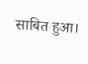साबित हुआ।